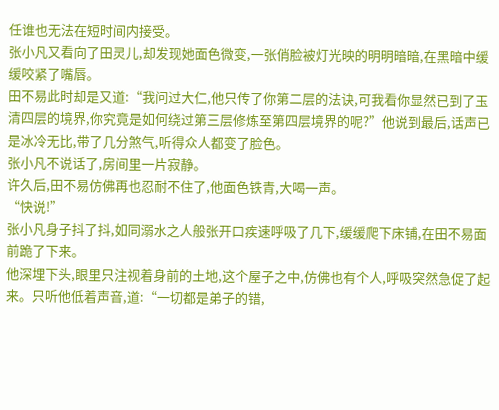任谁也无法在短时间内接受。
张小凡又看向了田灵儿,却发现她面色微变,一张俏脸被灯光映的明明暗暗,在黑暗中缓缓咬紧了嘴唇。
田不易此时却是又道:“我问过大仁,他只传了你第二层的法诀,可我看你显然已到了玉清四层的境界,你究竟是如何绕过第三层修炼至第四层境界的呢?”他说到最后,话声已是冰冷无比,带了几分煞气,听得众人都变了脸色。
张小凡不说话了,房间里一片寂静。
许久后,田不易仿佛再也忍耐不住了,他面色铁青,大喝一声。
“快说!”
张小凡身子抖了抖,如同溺水之人般张开口疾速呼吸了几下,缓缓爬下床铺,在田不易面前跪了下来。
他深埋下头,眼里只注视着身前的土地,这个屋子之中,仿佛也有个人,呼吸突然急促了起来。只听他低着声音,道:“一切都是弟子的错,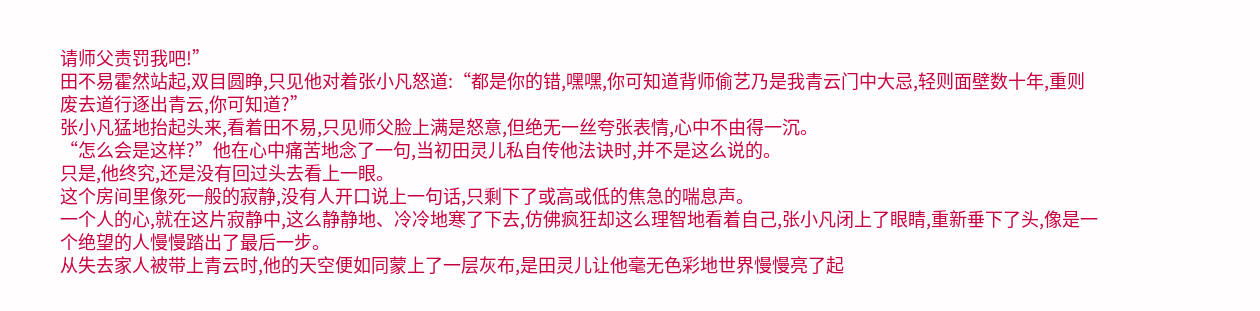请师父责罚我吧!”
田不易霍然站起,双目圆睁,只见他对着张小凡怒道:“都是你的错,嘿嘿,你可知道背师偷艺乃是我青云门中大忌,轻则面壁数十年,重则废去道行逐出青云,你可知道?”
张小凡猛地抬起头来,看着田不易,只见师父脸上满是怒意,但绝无一丝夸张表情,心中不由得一沉。
“怎么会是这样?”他在心中痛苦地念了一句,当初田灵儿私自传他法诀时,并不是这么说的。
只是,他终究,还是没有回过头去看上一眼。
这个房间里像死一般的寂静,没有人开口说上一句话,只剩下了或高或低的焦急的喘息声。
一个人的心,就在这片寂静中,这么静静地、冷冷地寒了下去,仿佛疯狂却这么理智地看着自己,张小凡闭上了眼睛,重新垂下了头,像是一个绝望的人慢慢踏出了最后一步。
从失去家人被带上青云时,他的天空便如同蒙上了一层灰布,是田灵儿让他毫无色彩地世界慢慢亮了起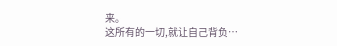来。
这所有的一切,就让自己背负…